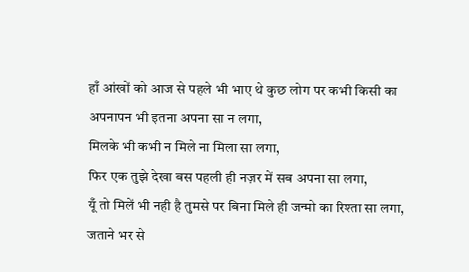हाँ आंखों को आज से पहले भी भाए थे कुछ लोग पर कभी किसी का अपनापन भी इतना अपना सा न लगा,
मिलके भी कभी न मिले ना मिला सा लगा,
फिर एक तुझे देखा बस पहली ही नज़र में सब अपना सा लगा,
यूँ तो मिलें भी नही है तुमसे पर बिना मिले ही जन्मो का रिश्ता सा लगा,
जताने भर से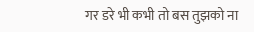गर डरे भी कभी तो बस तुझको ना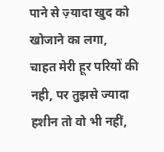पाने से ज़्यादा खुद को खोजाने का लगा,
चाहत मेरी हूर परियों की नही, पर तुझसे ज्यादा हशीन तो वो भी नहीं,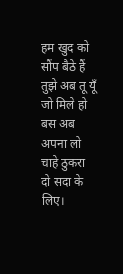हम खुद को सौंप बैठे हैं तुझे अब तू यूँ जो मिले हो बस अब अपना लो चाहे ठुकरा दो सदा के लिए।